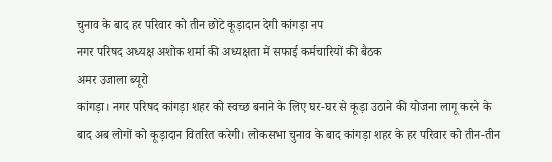चुनाव के बाद हर परिवार को तीन छोटे कूड़ादान देगी कांगड़ा नप
नगर परिषद अध्यक्ष अशोक शर्मा की अध्यक्षता में सफाई कर्मचारियों की बैठक
अमर उजाला ब्यूरो
कांगड़ा। नगर परिषद कांगड़ा शहर को स्वच्छ बनाने के लिए घर-घर से कूड़ा उठाने की योजना लागू करने के बाद अब लोगों को कूड़ादान वितरित करेगी। लोकसभा चुनाव के बाद कांगड़ा शहर के हर परिवार को तीन-तीन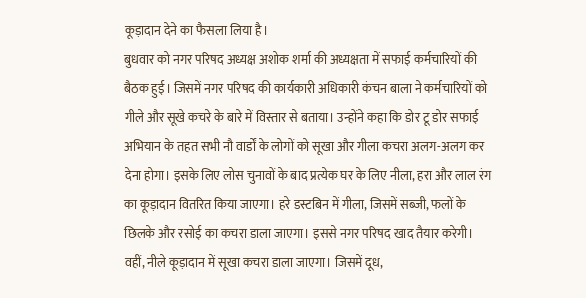कूड़ादान देने का फैसला लिया है।
बुधवार को नगर परिषद अध्यक्ष अशोक शर्मा की अध्यक्षता में सफाई कर्मचारियों की बैठक हुई। जिसमें नगर परिषद की कार्यकारी अधिकारी कंचन बाला ने कर्मचारियों को गीले और सूखे कचरे के बारे में विस्तार से बताया। उन्होंने कहा कि डोर टू डोर सफाई अभियान के तहत सभी नौ वार्डों के लोगों को सूखा और गीला कचरा अलग-अलग कर देना होगा। इसके लिए लोस चुनावों के बाद प्रत्येक घर के लिए नीला, हरा और लाल रंग का कूड़ादान वितरित किया जाएगा। हरे डस्टबिन में गीला, जिसमें सब्जी, फलों के छिलके और रसोई का कचरा डाला जाएगा। इससे नगर परिषद खाद तैयार करेगी। वहीं, नीले कूड़ादान में सूखा कचरा डाला जाएगा। जिसमें दूध,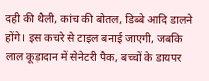दही की थैली, कांच की बोतल, डिब्बे आदि डालने होंगे। इस कचरे से टाइल बनाई जाएगी, जबकि लाल कूड़ादान में सेनेटरी पैक, बच्चों के डायपर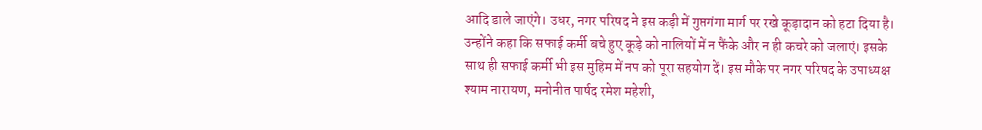आदि डाले जाएंगे। उधर, नगर परिषद ने इस कड़ी में गुप्तगंगा मार्ग पर रखे कूड़ादान को हटा दिया है। उन्होंने कहा कि सफाई कर्मी बचे हुए कूड़े को नालियों में न फैंके और न ही कचरे को जलाएं। इसके साथ ही सफाई कर्मी भी इस मुहिम में नप को पूरा सहयोग दें। इस मौके पर नगर परिषद के उपाध्यक्ष श्याम नारायण, मनोनीत पार्षद रमेश महेशी,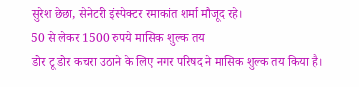सुरेश छेछा, सेनेटरी इंस्पेक्टर रमाकांत शर्मा मौजूद रहे।
50 से लेकर 1500 रुपये मासिक शुल्क तय
डोर टू डोर कचरा उठाने के लिए नगर परिषद ने मासिक शुल्क तय किया है।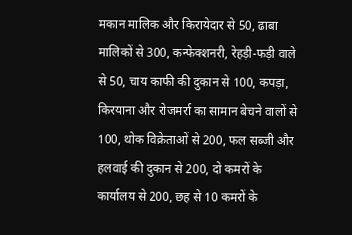मकान मालिक और किरायेदार से 50, ढाबा मालिकों से 300, कन्फेक्शनरी, रेहड़ी-फड़ी वाले से 50, चाय काफी की दुकान से 100, कपड़ा, किरयाना और रोजमर्रा का सामान बेचने वालों से 100, थोक विक्रेताओं से 200, फल सब्जी और हलवाई की दुकान से 200, दो कमरों के कार्यालय से 200, छह से 10 कमरों के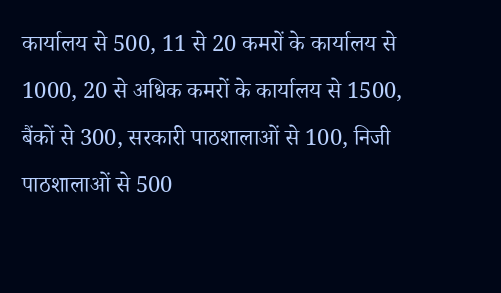कार्यालय से 500, 11 से 20 कमरों के कार्यालय से 1000, 20 से अधिक कमरों के कार्यालय से 1500, बैंकों से 300, सरकारी पाठशालाओं से 100, निजी पाठशालाओं से 500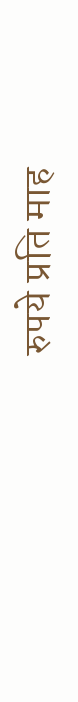रुपये प्रति माह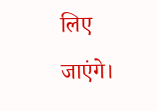लिए जाएंगे।